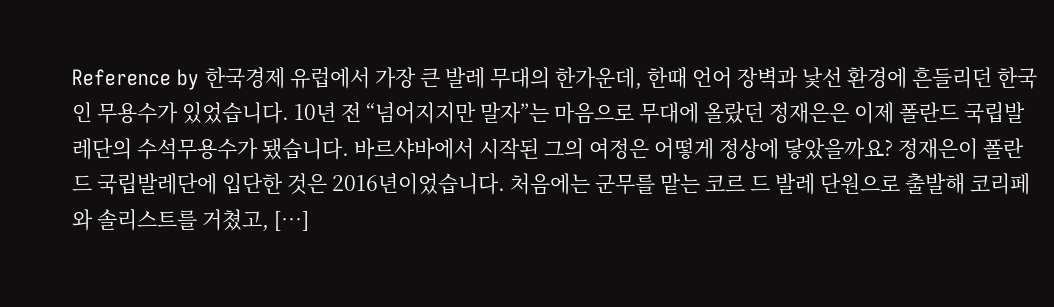Reference by 한국경제 유럽에서 가장 큰 발레 무대의 한가운데, 한때 언어 장벽과 낯선 환경에 흔들리던 한국인 무용수가 있었습니다. 10년 전 “넘어지지만 말자”는 마음으로 무대에 올랐던 정재은은 이제 폴란드 국립발레단의 수석무용수가 됐습니다. 바르샤바에서 시작된 그의 여정은 어떻게 정상에 닿았을까요? 정재은이 폴란드 국립발레단에 입단한 것은 2016년이었습니다. 처음에는 군무를 맡는 코르 드 발레 단원으로 출발해 코리페와 솔리스트를 거쳤고, […]